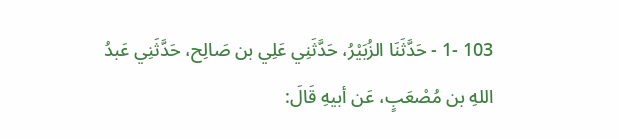103 -1 - حَدَّثَنَا الزُبَيْرُ، حَدَّثَنِي عَلِي بن صَالِح، حَدَّثَنِي عَبدُ اللهِ بن مُصْعَبٍ، عَن أبيهِ قَالَ: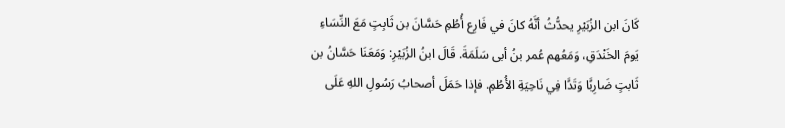كَانَ ابن الزُبَيْرِ يحدُّثُ أنَّهُ كانَ في فَارِع أُطُمِ حَسَّانَ بن ثَابِتٍ مَعَ النِّسَاءِ يَومَ الخَنْدَقِ، وَمَعُهم عُمر بنُ أبى سَلَمَةَ. قَالَ ابنُ الزُبَيْرِ: وَمَعَنَا حَسَّانُ بن ثَابتٍ ضَارِبًَا وَتَدًَا فِي نَاحِيَةِ الأُطُمِ. فإذا حَمَلَ أصحابُ رَسُولِ اللهِ عَلَى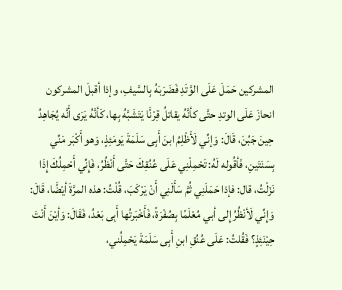المشركين حَمَلَ عَلَى الوَّتَدِ فَضَرَبَهُ بِالسَّيفِ، وإذا أقبلَ المشركون انحازَ عَلَى الوتدِ حتَّى كأنَّهُ يقاتلُ قِرْنًَا يَتَشَبَّهُ بِها، كَأنَّهُ يَرَى أَنَّه يُجَاهِدُ حِينَ جَبُنَ، قَالَ: وَإنِّي لَأَظْلِمُ ابنَ أَبِى سَلَمَةَ يَومَئِذٍ، وَهو أَكْبَر مَنِّي بِسَنَتَينِ، فَأقُوله لَهُ: تَحْمِلْنِي عَلَى عُنُقِكَ حَتَّى أَنْظُرُ، فَإِنِّي أَحْمِلُكَ إِذَا نَزَلْتُ، قال: فإذا حَمَلَنِي ثُمَّ سَأَلَنِي أَنْ يَرْكَبَ، قُلْتُ: هذه المرَّةَ أيْضًَا، قَالَ: وَإِنِّي لَأنْظُرُ إِلى أبي مُعْلَمًا بِصُفْرَةً، فَأَخْبَرتُها أَبِى بَعْدُ، فَقَالَ: وَأيْنَ أَنْتَ حِيْنَئِذٍ؟ فَقُلتُ: عَلَى عُنُقِ ابنِ أَبِى سَلَمَةَ يَحْمِلُني،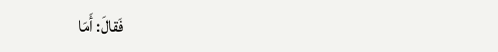فَقالَ: أَمَا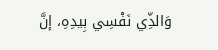وَالذِّي نَفْسِي بِيدِهِ، إنَّ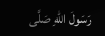رَسَولَ اللهِ صَلَّى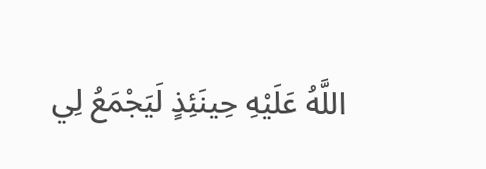اللَّهُ عَلَيْهِ حِينَئِذٍ لَيَجْمَعُ لِي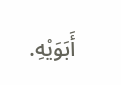أَبَوَيْهِ.